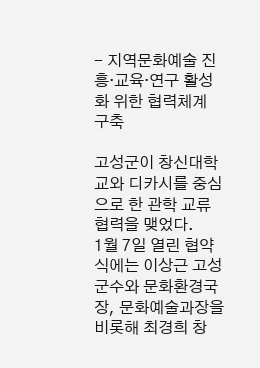- 지역문화예술 진흥·교육·연구 활성화 위한 협력체계 구축

고성군이 창신대학교와 디카시를 중심으로 한 관학 교류 협력을 맺었다.
1월 7일 열린 협약식에는 이상근 고성군수와 문화환경국장, 문화예술과장을 비롯해 최경희 창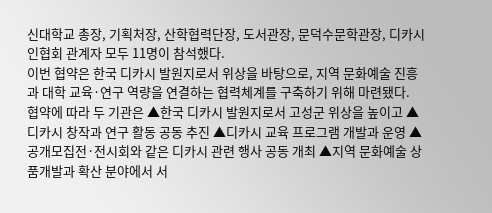신대학교 총장, 기획처장, 산학협력단장, 도서관장, 문덕수문학관장, 디카시인협회 관계자 모두 11명이 참석했다.
이번 협약은 한국 디카시 발원지로서 위상을 바탕으로, 지역 문화예술 진흥과 대학 교육·연구 역량을 연결하는 협력체계를 구축하기 위해 마련됐다.
협약에 따라 두 기관은 ▲한국 디카시 발원지로서 고성군 위상을 높이고 ▲디카시 창작과 연구 활동 공동 추진 ▲디카시 교육 프로그램 개발과 운영 ▲공개모집전·전시회와 같은 디카시 관련 행사 공동 개최 ▲지역 문화예술 상품개발과 확산 분야에서 서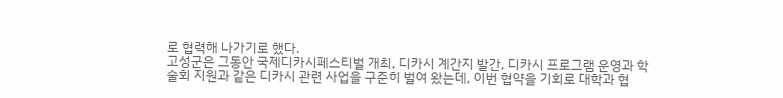로 협력해 나가기로 했다.
고성군은 그동안 국제디카시페스티벌 개최, 디카시 계간지 발간, 디카시 프로그램 운영과 학술회 지원과 같은 디카시 관련 사업을 구준히 벌여 왔는데, 이번 협약을 기회로 대학과 협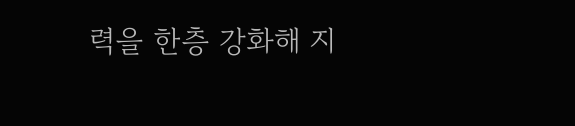력을 한층 강화해 지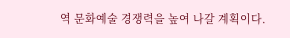역 문화예술 경쟁력을 높여 나갈 계획이다.